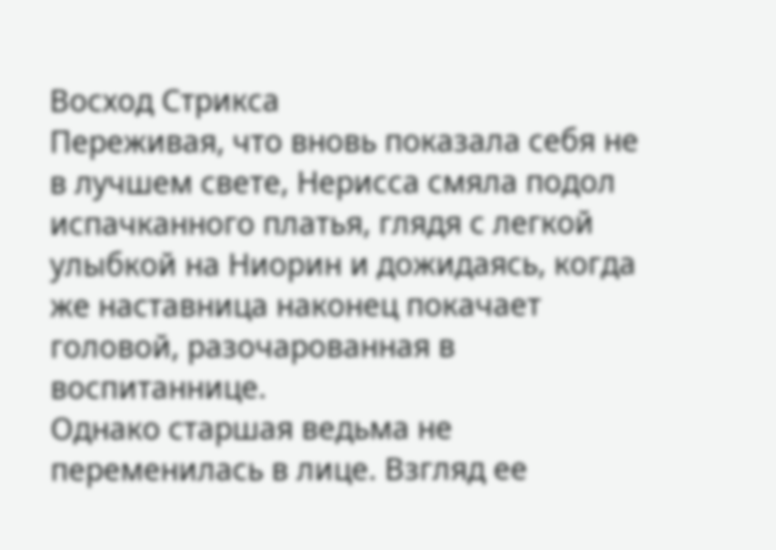Восход Стрикса
Переживая, что вновь показала себя не в лучшем свете, Нерисса смяла подол испачканного платья, глядя с легкой улыбкой на Ниорин и дожидаясь, когда же наставница наконец покачает головой, разочарованная в воспитаннице.
Однако старшая ведьма не переменилась в лице. Взгляд ее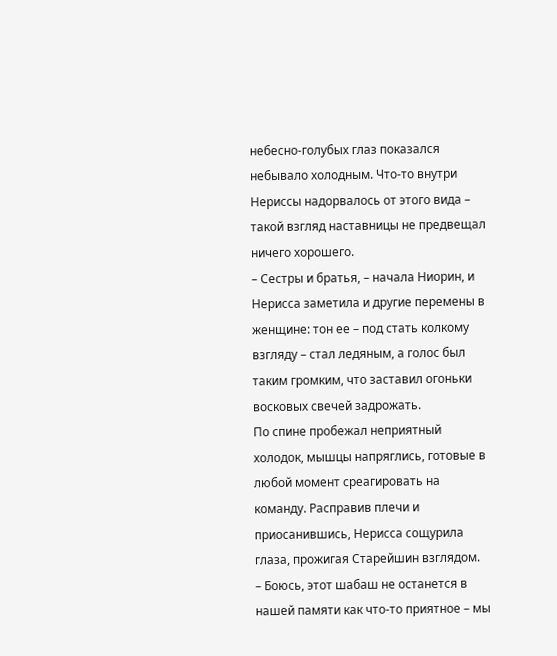небесно‑голубых глаз показался небывало холодным. Что‑то внутри Нериссы надорвалось от этого вида – такой взгляд наставницы не предвещал ничего хорошего.
– Сестры и братья, – начала Ниорин, и Нерисса заметила и другие перемены в женщине: тон ее – под стать колкому взгляду – стал ледяным, а голос был таким громким, что заставил огоньки восковых свечей задрожать.
По спине пробежал неприятный холодок, мышцы напряглись, готовые в любой момент среагировать на команду. Расправив плечи и приосанившись, Нерисса сощурила глаза, прожигая Старейшин взглядом.
– Боюсь, этот шабаш не останется в нашей памяти как что‑то приятное – мы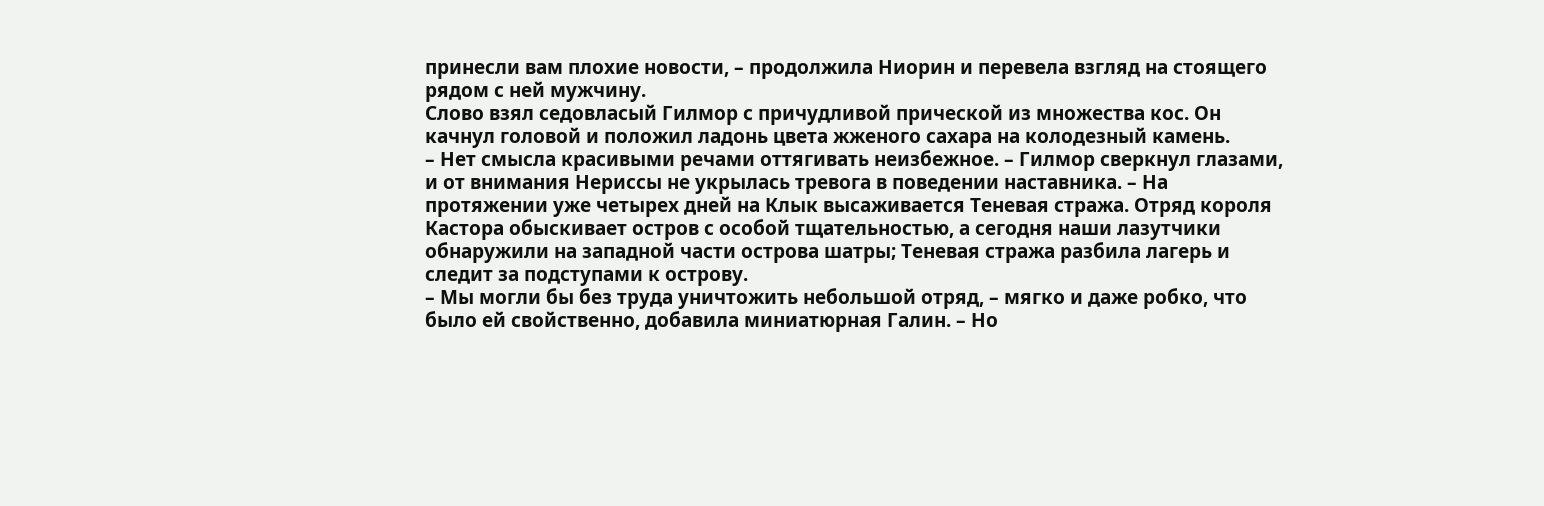принесли вам плохие новости, – продолжила Ниорин и перевела взгляд на стоящего рядом с ней мужчину.
Слово взял седовласый Гилмор с причудливой прической из множества кос. Он качнул головой и положил ладонь цвета жженого сахара на колодезный камень.
– Нет смысла красивыми речами оттягивать неизбежное. – Гилмор сверкнул глазами, и от внимания Нериссы не укрылась тревога в поведении наставника. – На протяжении уже четырех дней на Клык высаживается Теневая стража. Отряд короля Кастора обыскивает остров с особой тщательностью, а сегодня наши лазутчики обнаружили на западной части острова шатры; Теневая стража разбила лагерь и следит за подступами к острову.
– Мы могли бы без труда уничтожить небольшой отряд, – мягко и даже робко, что было ей свойственно, добавила миниатюрная Галин. – Но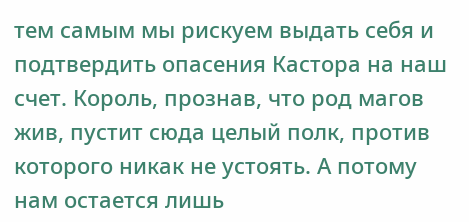тем самым мы рискуем выдать себя и подтвердить опасения Кастора на наш счет. Король, прознав, что род магов жив, пустит сюда целый полк, против которого никак не устоять. А потому нам остается лишь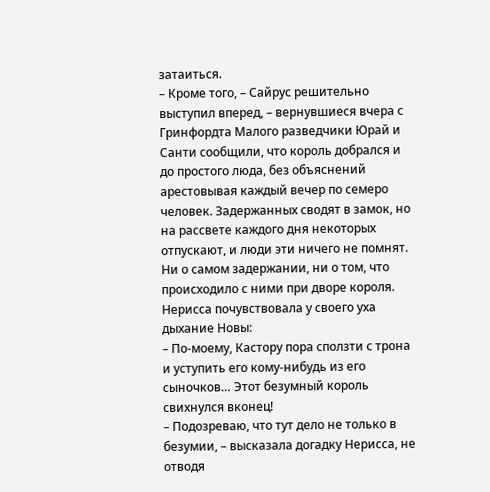затаиться.
– Кроме того, – Сайрус решительно выступил вперед, – вернувшиеся вчера с Гринфордта Малого разведчики Юрай и Санти сообщили, что король добрался и до простого люда, без объяснений арестовывая каждый вечер по семеро человек. Задержанных сводят в замок, но на рассвете каждого дня некоторых отпускают, и люди эти ничего не помнят. Ни о самом задержании, ни о том, что происходило с ними при дворе короля.
Нерисса почувствовала у своего уха дыхание Новы:
– По‑моему, Кастору пора сползти с трона и уступить его кому‑нибудь из его сыночков… Этот безумный король свихнулся вконец!
– Подозреваю, что тут дело не только в безумии, – высказала догадку Нерисса, не отводя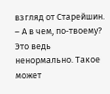взгляд от Старейшин.
– А в чем, по‑твоему? Это ведь ненормально. Такое может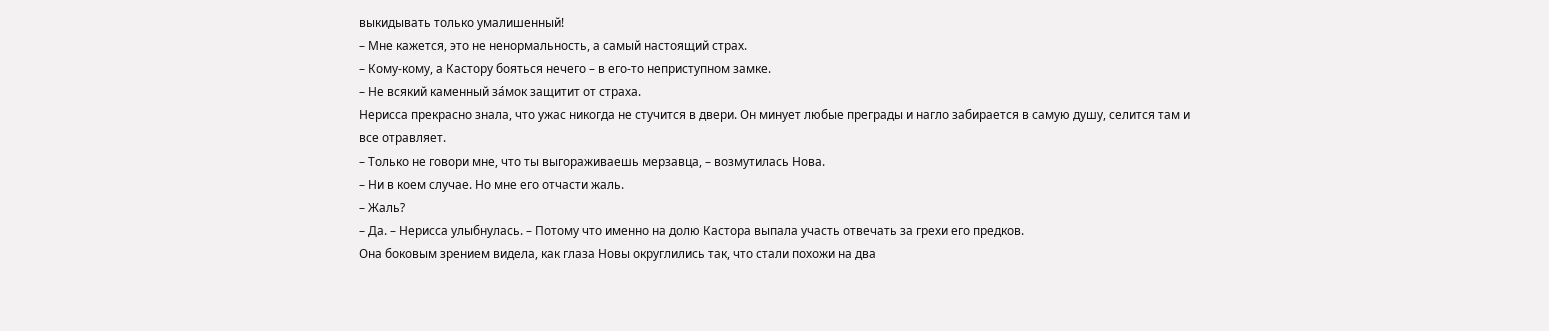выкидывать только умалишенный!
– Мне кажется, это не ненормальность, а самый настоящий страх.
– Кому‑кому, а Кастору бояться нечего – в его‑то неприступном замке.
– Не всякий каменный за́мок защитит от страха.
Нерисса прекрасно знала, что ужас никогда не стучится в двери. Он минует любые преграды и нагло забирается в самую душу, селится там и все отравляет.
– Только не говори мне, что ты выгораживаешь мерзавца, – возмутилась Нова.
– Ни в коем случае. Но мне его отчасти жаль.
– Жаль?
– Да. – Нерисса улыбнулась. – Потому что именно на долю Кастора выпала участь отвечать за грехи его предков.
Она боковым зрением видела, как глаза Новы округлились так, что стали похожи на два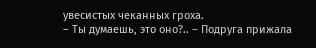увесистых чеканных гроха.
– Ты думаешь, это оно?.. – Подруга прижала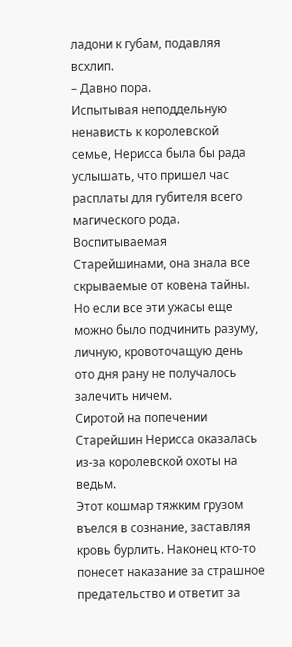ладони к губам, подавляя всхлип.
– Давно пора.
Испытывая неподдельную ненависть к королевской семье, Нерисса была бы рада услышать, что пришел час расплаты для губителя всего магического рода. Воспитываемая Старейшинами, она знала все скрываемые от ковена тайны. Но если все эти ужасы еще можно было подчинить разуму, личную, кровоточащую день ото дня рану не получалось залечить ничем.
Сиротой на попечении Старейшин Нерисса оказалась из‑за королевской охоты на ведьм.
Этот кошмар тяжким грузом въелся в сознание, заставляя кровь бурлить. Наконец кто‑то понесет наказание за страшное предательство и ответит за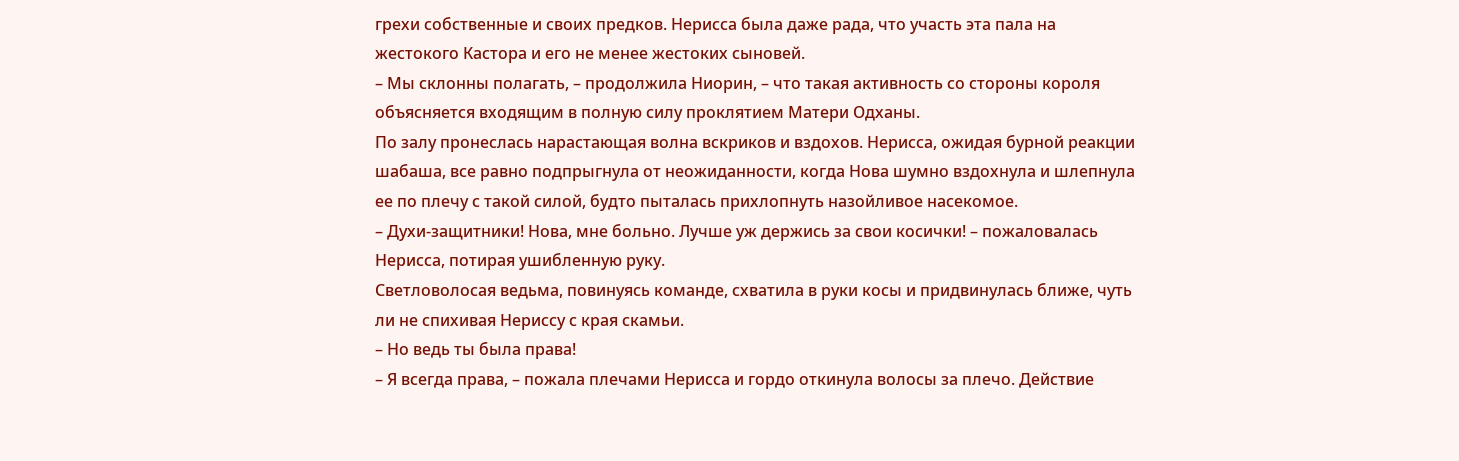грехи собственные и своих предков. Нерисса была даже рада, что участь эта пала на жестокого Кастора и его не менее жестоких сыновей.
– Мы склонны полагать, – продолжила Ниорин, – что такая активность со стороны короля объясняется входящим в полную силу проклятием Матери Одханы.
По залу пронеслась нарастающая волна вскриков и вздохов. Нерисса, ожидая бурной реакции шабаша, все равно подпрыгнула от неожиданности, когда Нова шумно вздохнула и шлепнула ее по плечу с такой силой, будто пыталась прихлопнуть назойливое насекомое.
– Духи‑защитники! Нова, мне больно. Лучше уж держись за свои косички! – пожаловалась Нерисса, потирая ушибленную руку.
Светловолосая ведьма, повинуясь команде, схватила в руки косы и придвинулась ближе, чуть ли не спихивая Нериссу с края скамьи.
– Но ведь ты была права!
– Я всегда права, – пожала плечами Нерисса и гордо откинула волосы за плечо. Действие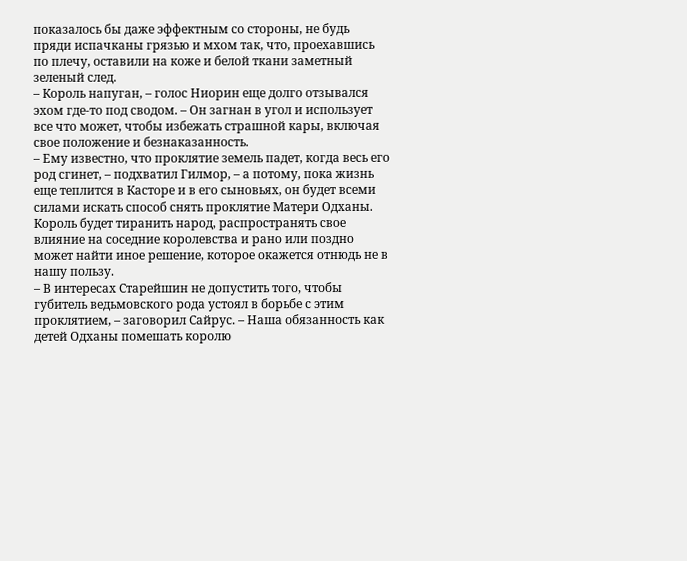показалось бы даже эффектным со стороны, не будь пряди испачканы грязью и мхом так, что, проехавшись по плечу, оставили на коже и белой ткани заметный зеленый след.
– Король напуган, – голос Ниорин еще долго отзывался эхом где‑то под сводом. – Он загнан в угол и использует все что может, чтобы избежать страшной кары, включая свое положение и безнаказанность.
– Ему известно, что проклятие земель падет, когда весь его род сгинет, – подхватил Гилмор, – а потому, пока жизнь еще теплится в Касторе и в его сыновьях, он будет всеми силами искать способ снять проклятие Матери Одханы. Король будет тиранить народ, распространять свое влияние на соседние королевства и рано или поздно может найти иное решение, которое окажется отнюдь не в нашу пользу.
– В интересах Старейшин не допустить того, чтобы губитель ведьмовского рода устоял в борьбе с этим проклятием, – заговорил Сайрус. – Наша обязанность как детей Одханы помешать королю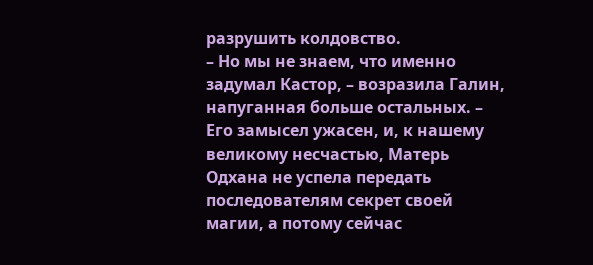разрушить колдовство.
– Но мы не знаем, что именно задумал Кастор, – возразила Галин, напуганная больше остальных. – Его замысел ужасен, и, к нашему великому несчастью, Матерь Одхана не успела передать последователям секрет своей магии, а потому сейчас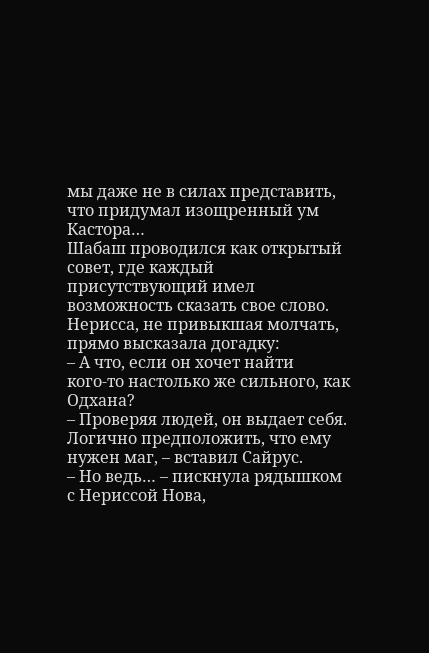мы даже не в силах представить, что придумал изощренный ум Кастора…
Шабаш проводился как открытый совет, где каждый присутствующий имел возможность сказать свое слово. Нерисса, не привыкшая молчать, прямо высказала догадку:
– А что, если он хочет найти кого‑то настолько же сильного, как Одхана?
– Проверяя людей, он выдает себя. Логично предположить, что ему нужен маг, – вставил Сайрус.
– Но ведь… – пискнула рядышком с Нериссой Нова,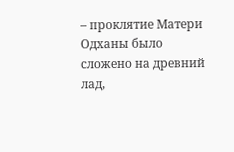– проклятие Матери Одханы было сложено на древний лад,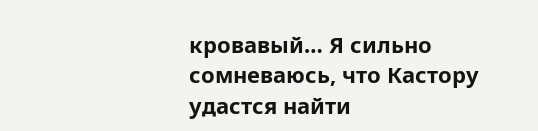кровавый… Я сильно сомневаюсь, что Кастору удастся найти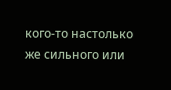кого‑то настолько же сильного или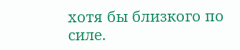хотя бы близкого по силе.